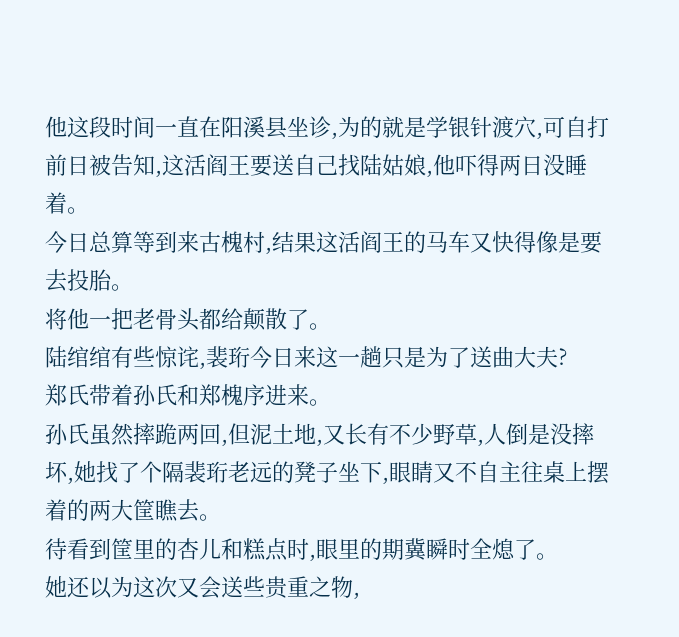他这段时间一直在阳溪县坐诊,为的就是学银针渡穴,可自打前日被告知,这活阎王要送自己找陆姑娘,他吓得两日没睡着。
今日总算等到来古槐村,结果这活阎王的马车又快得像是要去投胎。
将他一把老骨头都给颠散了。
陆绾绾有些惊诧,裴珩今日来这一趟只是为了送曲大夫?
郑氏带着孙氏和郑槐序进来。
孙氏虽然摔跪两回,但泥土地,又长有不少野草,人倒是没摔坏,她找了个隔裴珩老远的凳子坐下,眼睛又不自主往桌上摆着的两大筐瞧去。
待看到筐里的杏儿和糕点时,眼里的期冀瞬时全熄了。
她还以为这次又会送些贵重之物,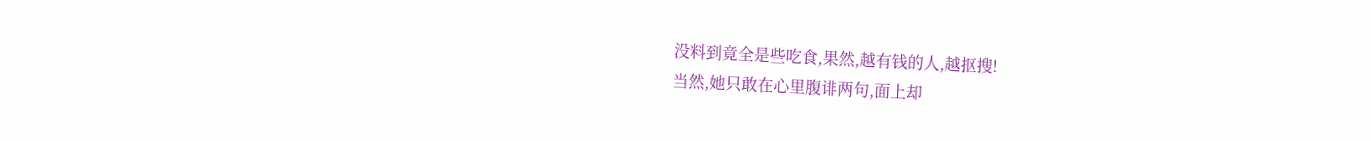没料到竟全是些吃食,果然,越有钱的人,越抠搜!
当然,她只敢在心里腹诽两句,面上却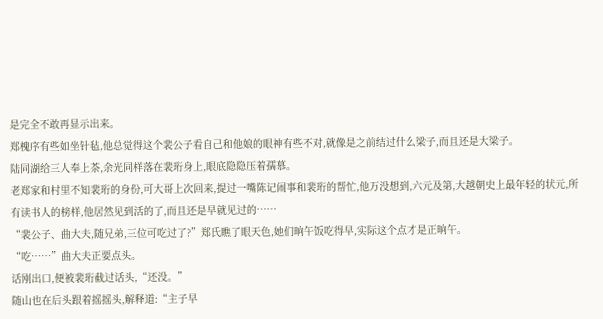是完全不敢再显示出来。
郑槐序有些如坐针毡,他总觉得这个裴公子看自己和他娘的眼神有些不对,就像是之前结过什么梁子,而且还是大梁子。
陆同湖给三人奉上茶,余光同样落在裴珩身上,眼底隐隐压着孺慕。
老郑家和村里不知裴珩的身份,可大哥上次回来,提过一嘴陈记闹事和裴珩的帮忙,他万没想到,六元及第,大越朝史上最年轻的状元,所有读书人的榜样,他居然见到活的了,而且还是早就见过的……
“裴公子、曲大夫,随兄弟,三位可吃过了?”郑氏瞧了眼天色,她们晌午饭吃得早,实际这个点才是正晌午。
“吃……”曲大夫正要点头。
话刚出口,便被裴珩截过话头,“还没。”
随山也在后头跟着摇摇头,解释道:“主子早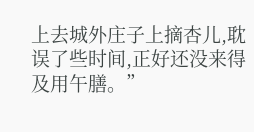上去城外庄子上摘杏儿,耽误了些时间,正好还没来得及用午膳。”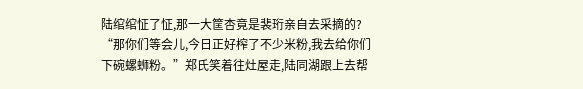陆绾绾怔了怔,那一大筐杏竟是裴珩亲自去采摘的?
“那你们等会儿,今日正好榨了不少米粉,我去给你们下碗螺蛳粉。”郑氏笑着往灶屋走,陆同湖跟上去帮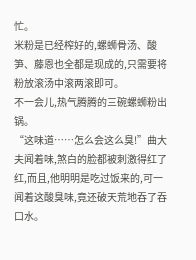忙。
米粉是已经榨好的,螺蛳骨汤、酸笋、藤恩也全都是现成的,只需要将粉放滚汤中滚两滚即可。
不一会儿,热气腾腾的三碗螺蛳粉出锅。
“这味道……怎么会这么臭!”曲大夫闻着味,煞白的脸都被刺激得红了红,而且,他明明是吃过饭来的,可一闻着这酸臭味,竟还破天荒地吞了吞口水。